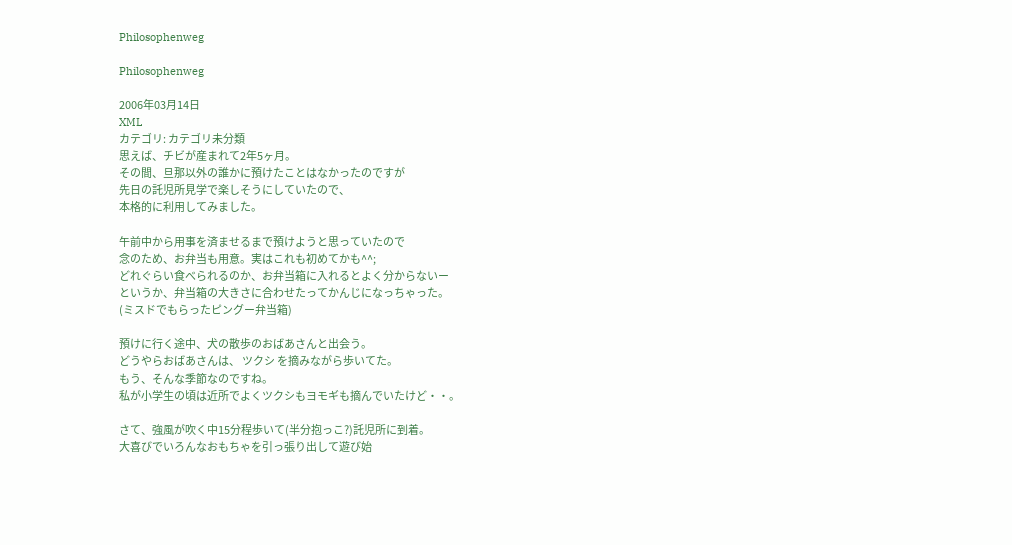Philosophenweg

Philosophenweg

2006年03月14日
XML
カテゴリ: カテゴリ未分類
思えば、チビが産まれて2年5ヶ月。
その間、旦那以外の誰かに預けたことはなかったのですが
先日の託児所見学で楽しそうにしていたので、
本格的に利用してみました。

午前中から用事を済ませるまで預けようと思っていたので
念のため、お弁当も用意。実はこれも初めてかも^^;
どれぐらい食べられるのか、お弁当箱に入れるとよく分からないー
というか、弁当箱の大きさに合わせたってかんじになっちゃった。
(ミスドでもらったピングー弁当箱)

預けに行く途中、犬の散歩のおばあさんと出会う。
どうやらおばあさんは、 ツクシ を摘みながら歩いてた。
もう、そんな季節なのですね。
私が小学生の頃は近所でよくツクシもヨモギも摘んでいたけど・・。

さて、強風が吹く中15分程歩いて(半分抱っこ?)託児所に到着。
大喜びでいろんなおもちゃを引っ張り出して遊び始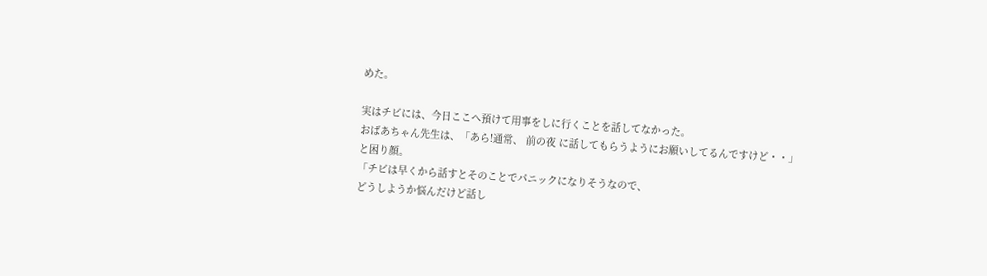めた。

実はチビには、今日ここへ預けて用事をしに行くことを話してなかった。
おばあちゃん先生は、「あら!通常、 前の夜 に話してもらうようにお願いしてるんですけど・・」と困り顔。
「チビは早くから話すとそのことでパニックになりそうなので、
どうしようか悩んだけど話し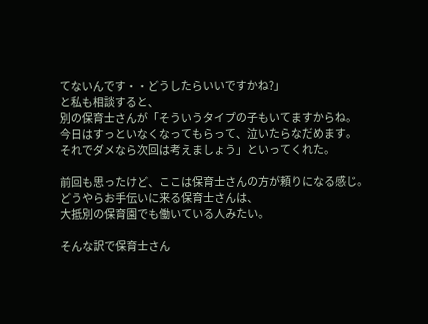てないんです・・どうしたらいいですかね?」
と私も相談すると、
別の保育士さんが「そういうタイプの子もいてますからね。
今日はすっといなくなってもらって、泣いたらなだめます。
それでダメなら次回は考えましょう」といってくれた。

前回も思ったけど、ここは保育士さんの方が頼りになる感じ。
どうやらお手伝いに来る保育士さんは、
大抵別の保育園でも働いている人みたい。

そんな訳で保育士さん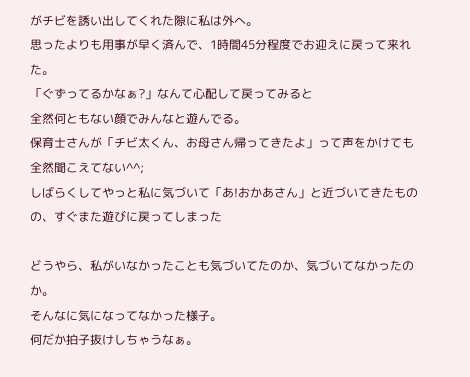がチビを誘い出してくれた隙に私は外へ。
思ったよりも用事が早く済んで、1時間45分程度でお迎えに戻って来れた。
「ぐずってるかなぁ?」なんて心配して戻ってみると
全然何ともない顔でみんなと遊んでる。
保育士さんが「チビ太くん、お母さん帰ってきたよ」って声をかけても
全然聞こえてない^^;
しばらくしてやっと私に気づいて「あ!おかあさん」と近づいてきたものの、すぐまた遊びに戻ってしまった

どうやら、私がいなかったことも気づいてたのか、気づいてなかったのか。
そんなに気になってなかった様子。
何だか拍子抜けしちゃうなぁ。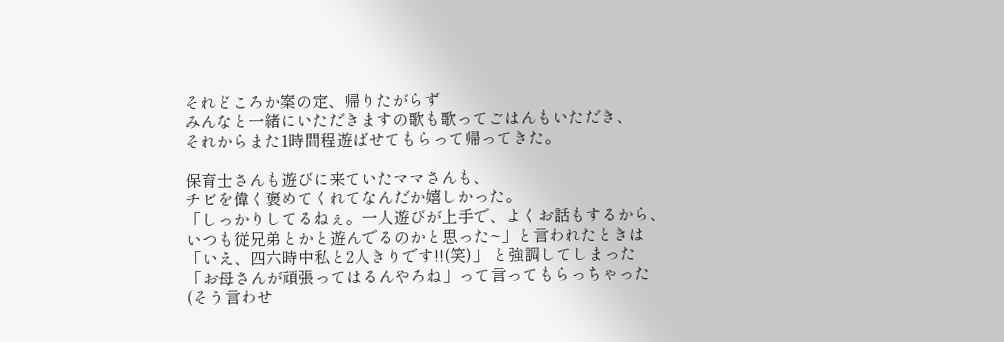それどころか案の定、帰りたがらず
みんなと一緒にいただきますの歌も歌ってごはんもいただき、
それからまた1時間程遊ばせてもらって帰ってきた。

保育士さんも遊びに来ていたママさんも、
チビを偉く褒めてくれてなんだか嬉しかった。
「しっかりしてるねぇ。一人遊びが上手で、よくお話もするから、
いつも従兄弟とかと遊んでるのかと思った~」と言われたときは
「いえ、四六時中私と2人きりです!!(笑)」 と強調してしまった
「お母さんが頑張ってはるんやろね」って言ってもらっちゃった
(そう言わせ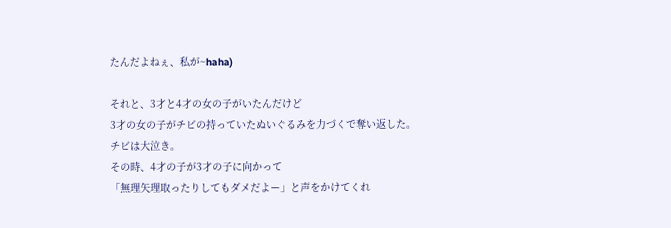たんだよねぇ、私が~haha)

それと、3才と4才の女の子がいたんだけど
3才の女の子がチビの持っていたぬいぐるみを力づくで奪い返した。
チビは大泣き。
その時、4才の子が3才の子に向かって
「無理矢理取ったりしてもダメだよー」と声をかけてくれ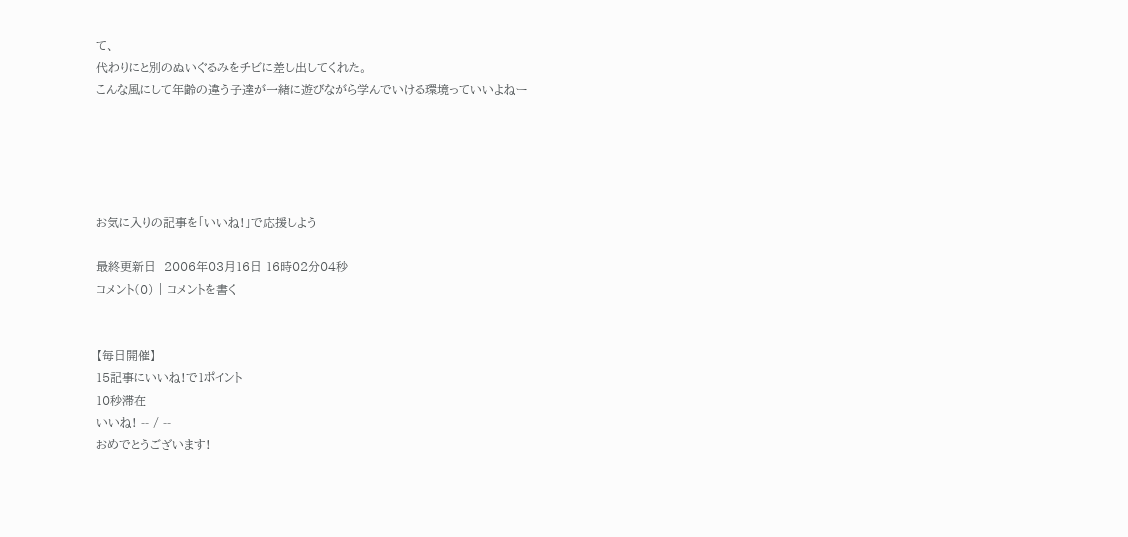て、
代わりにと別のぬいぐるみをチビに差し出してくれた。
こんな風にして年齢の違う子達が一緒に遊びながら学んでいける環境っていいよねー





お気に入りの記事を「いいね!」で応援しよう

最終更新日  2006年03月16日 16時02分04秒
コメント(0) | コメントを書く


【毎日開催】
15記事にいいね!で1ポイント
10秒滞在
いいね! -- / --
おめでとうございます!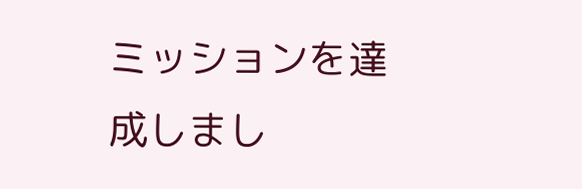ミッションを達成しまし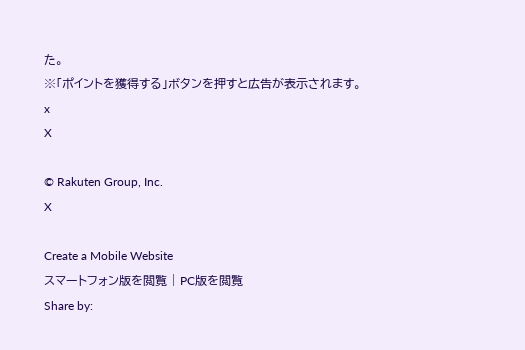た。
※「ポイントを獲得する」ボタンを押すと広告が表示されます。
x
X

© Rakuten Group, Inc.
X

Create a Mobile Website
スマートフォン版を閲覧 | PC版を閲覧
Share by: